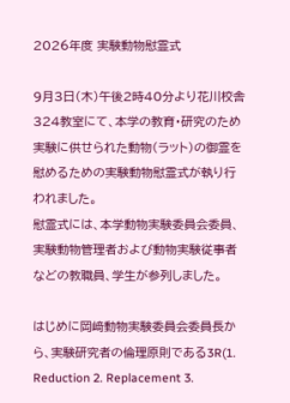2026年度 実験動物慰霊式

9月3日(木)午後2時40分より花川校舎324教室にて、本学の教育・研究のため実験に供せられた動物(ラット)の御霊を慰めるための実験動物慰霊式が執り行われました。
慰霊式には、本学動物実験委員会委員、実験動物管理者および動物実験従事者などの教職員、学生が参列しました。

はじめに岡﨑動物実験委員会委員長から、実験研究者の倫理原則である3R(1. Reduction 2. Replacement 3.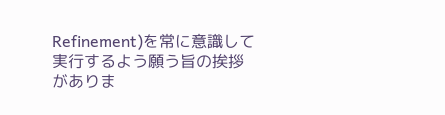Refinement)を常に意識して実行するよう願う旨の挨拶がありま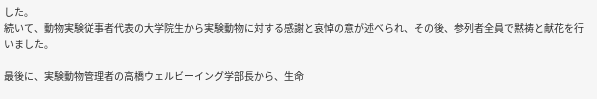した。
続いて、動物実験従事者代表の大学院生から実験動物に対する感謝と哀悼の意が述べられ、その後、参列者全員で黙祷と献花を行いました。

最後に、実験動物管理者の高橋ウェルビーイング学部長から、生命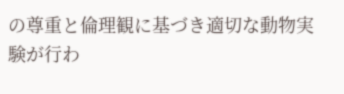の尊重と倫理観に基づき適切な動物実験が行わ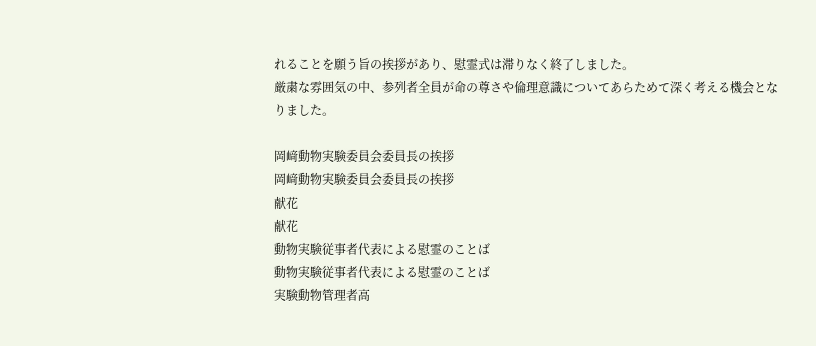れることを願う旨の挨拶があり、慰霊式は滞りなく終了しました。
厳粛な雰囲気の中、参列者全員が命の尊さや倫理意識についてあらためて深く考える機会となりました。

岡﨑動物実験委員会委員長の挨拶
岡﨑動物実験委員会委員長の挨拶
献花
献花
動物実験従事者代表による慰霊のことば
動物実験従事者代表による慰霊のことば
実験動物管理者高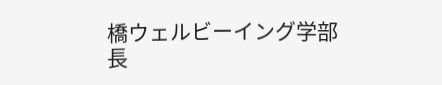橋ウェルビーイング学部長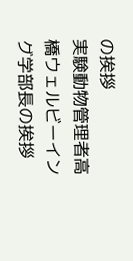の挨拶
実験動物管理者高橋ウェルビーイング学部長の挨拶